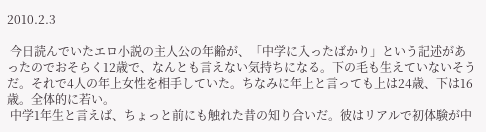2010.2.3

 今日読んでいたエロ小説の主人公の年齢が、「中学に入ったばかり」という記述があったのでおそらく12歳で、なんとも言えない気持ちになる。下の毛も生えていないそうだ。それで4人の年上女性を相手していた。ちなみに年上と言っても上は24歳、下は16歳。全体的に若い。
 中学1年生と言えば、ちょっと前にも触れた昔の知り合いだ。彼はリアルで初体験が中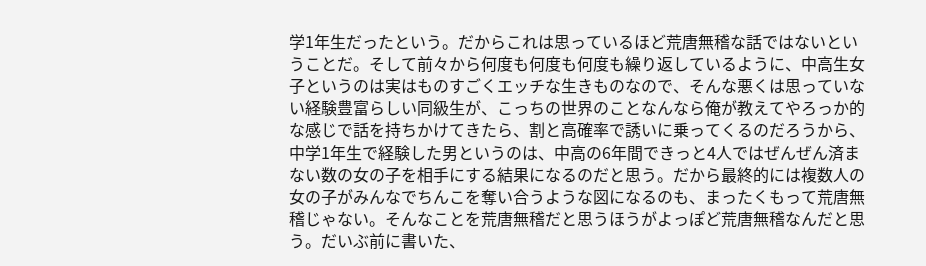学1年生だったという。だからこれは思っているほど荒唐無稽な話ではないということだ。そして前々から何度も何度も何度も繰り返しているように、中高生女子というのは実はものすごくエッチな生きものなので、そんな悪くは思っていない経験豊富らしい同級生が、こっちの世界のことなんなら俺が教えてやろっか的な感じで話を持ちかけてきたら、割と高確率で誘いに乗ってくるのだろうから、中学1年生で経験した男というのは、中高の6年間できっと4人ではぜんぜん済まない数の女の子を相手にする結果になるのだと思う。だから最終的には複数人の女の子がみんなでちんこを奪い合うような図になるのも、まったくもって荒唐無稽じゃない。そんなことを荒唐無稽だと思うほうがよっぽど荒唐無稽なんだと思う。だいぶ前に書いた、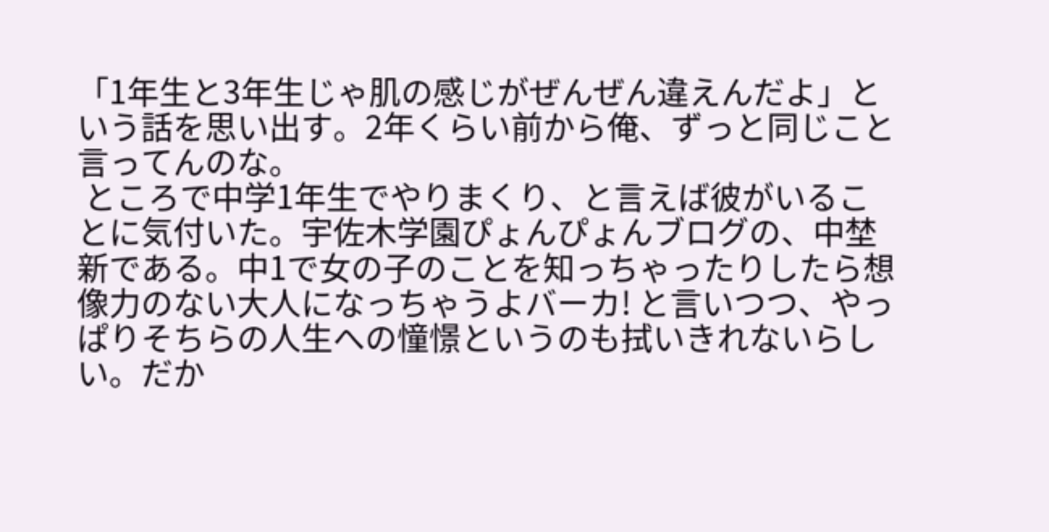「1年生と3年生じゃ肌の感じがぜんぜん違えんだよ」という話を思い出す。2年くらい前から俺、ずっと同じこと言ってんのな。
 ところで中学1年生でやりまくり、と言えば彼がいることに気付いた。宇佐木学園ぴょんぴょんブログの、中埜新である。中1で女の子のことを知っちゃったりしたら想像力のない大人になっちゃうよバーカ! と言いつつ、やっぱりそちらの人生への憧憬というのも拭いきれないらしい。だか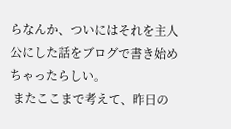らなんか、ついにはそれを主人公にした話をブログで書き始めちゃったらしい。
 またここまで考えて、昨日の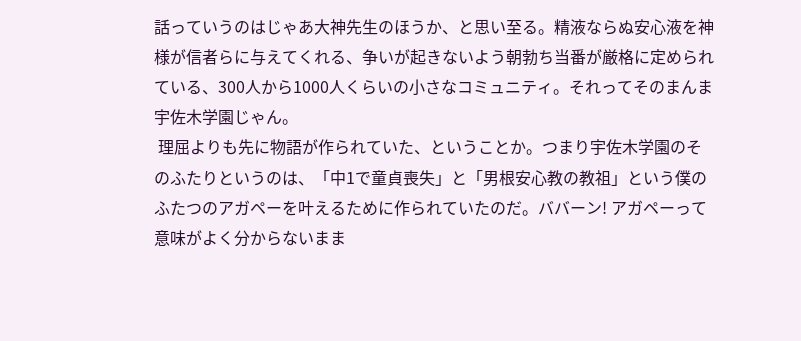話っていうのはじゃあ大神先生のほうか、と思い至る。精液ならぬ安心液を神様が信者らに与えてくれる、争いが起きないよう朝勃ち当番が厳格に定められている、300人から1000人くらいの小さなコミュニティ。それってそのまんま宇佐木学園じゃん。
 理屈よりも先に物語が作られていた、ということか。つまり宇佐木学園のそのふたりというのは、「中1で童貞喪失」と「男根安心教の教祖」という僕のふたつのアガペーを叶えるために作られていたのだ。ババーン! アガペーって意味がよく分からないまま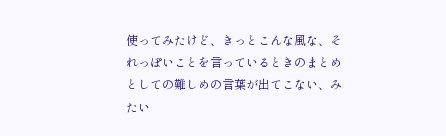使ってみたけど、きっとこんな風な、それっぽいことを言っているときのまとめとしての難しめの言葉が出てこない、みたい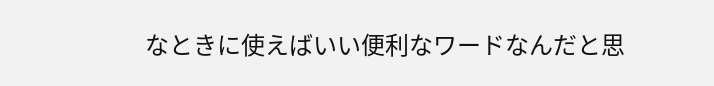なときに使えばいい便利なワードなんだと思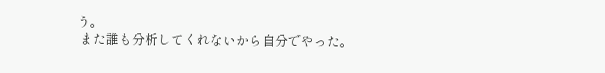う。
 また誰も分析してくれないから自分でやった。